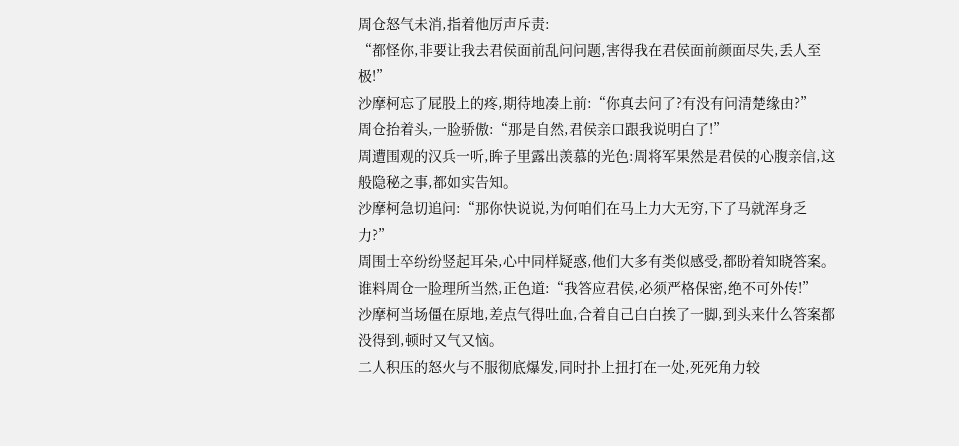周仓怒气未消,指着他厉声斥责:
“都怪你,非要让我去君侯面前乱问问题,害得我在君侯面前颜面尽失,丢人至极!”
沙摩柯忘了屁股上的疼,期待地凑上前:“你真去问了?有没有问清楚缘由?”
周仓抬着头,一脸骄傲:“那是自然,君侯亲口跟我说明白了!”
周遭围观的汉兵一听,眸子里露出羡慕的光色:周将军果然是君侯的心腹亲信,这般隐秘之事,都如实告知。
沙摩柯急切追问:“那你快说说,为何咱们在马上力大无穷,下了马就浑身乏力?”
周围士卒纷纷竖起耳朵,心中同样疑惑,他们大多有类似感受,都盼着知晓答案。
谁料周仓一脸理所当然,正色道:“我答应君侯,必须严格保密,绝不可外传!”
沙摩柯当场僵在原地,差点气得吐血,合着自己白白挨了一脚,到头来什么答案都没得到,顿时又气又恼。
二人积压的怒火与不服彻底爆发,同时扑上扭打在一处,死死角力较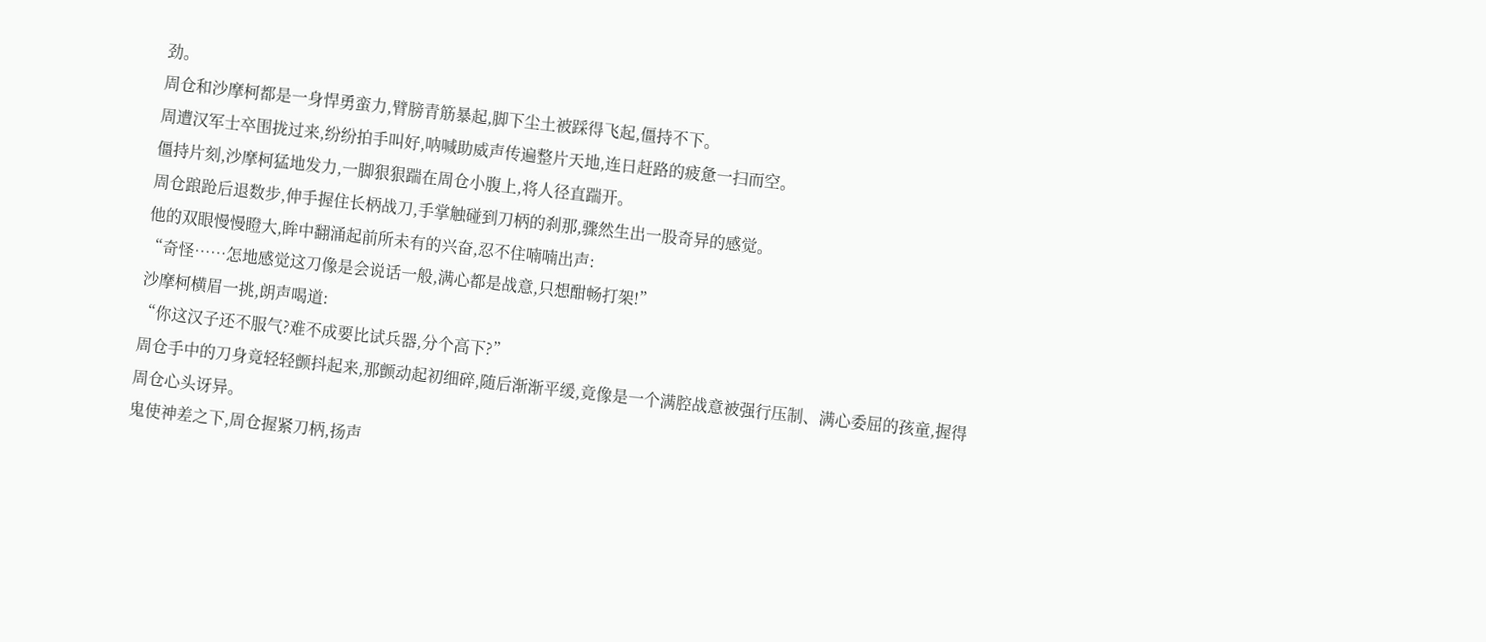劲。
周仓和沙摩柯都是一身悍勇蛮力,臂膀青筋暴起,脚下尘土被踩得飞起,僵持不下。
周遭汉军士卒围拢过来,纷纷拍手叫好,呐喊助威声传遍整片天地,连日赶路的疲惫一扫而空。
僵持片刻,沙摩柯猛地发力,一脚狠狠踹在周仓小腹上,将人径直踹开。
周仓踉跄后退数步,伸手握住长柄战刀,手掌触碰到刀柄的刹那,骤然生出一股奇异的感觉。
他的双眼慢慢瞪大,眸中翻涌起前所未有的兴奋,忍不住喃喃出声:
“奇怪……怎地感觉这刀像是会说话一般,满心都是战意,只想酣畅打架!”
沙摩柯横眉一挑,朗声喝道:
“你这汉子还不服气?难不成要比试兵器,分个高下?”
周仓手中的刀身竟轻轻颤抖起来,那颤动起初细碎,随后渐渐平缓,竟像是一个满腔战意被强行压制、满心委屈的孩童,握得周仓心头讶异。
鬼使神差之下,周仓握紧刀柄,扬声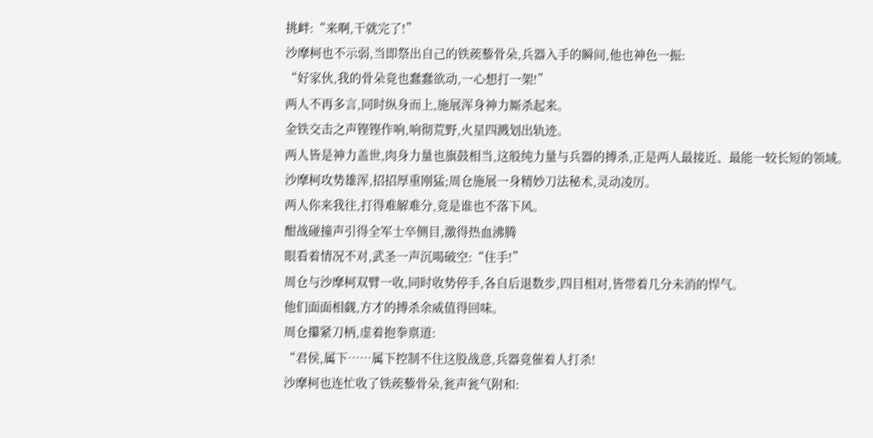挑衅:“来啊,干就完了!”
沙摩柯也不示弱,当即祭出自己的铁蒺藜骨朵,兵器入手的瞬间,他也神色一振:
“好家伙,我的骨朵竟也蠢蠢欲动,一心想打一架!”
两人不再多言,同时纵身而上,施展浑身神力厮杀起来。
金铁交击之声铿铿作响,响彻荒野,火星四溅划出轨迹。
两人皆是神力盖世,肉身力量也旗鼓相当,这般纯力量与兵器的搏杀,正是两人最接近、最能一较长短的领域。
沙摩柯攻势雄浑,招招厚重刚猛;周仓施展一身精妙刀法秘术,灵动凌厉。
两人你来我往,打得难解难分,竟是谁也不落下风。
酣战碰撞声引得全军士卒侧目,激得热血沸腾
眼看着情况不对,武圣一声沉喝破空:“住手!”
周仓与沙摩柯双臂一收,同时收势停手,各自后退数步,四目相对,皆带着几分未消的悍气。
他们面面相觑,方才的搏杀余威值得回味。
周仓攥紧刀柄,虚着抱拳禀道:
“君侯,属下……属下控制不住这股战意,兵器竟催着人打杀!
沙摩柯也连忙收了铁蒺藜骨朵,瓮声瓮气附和: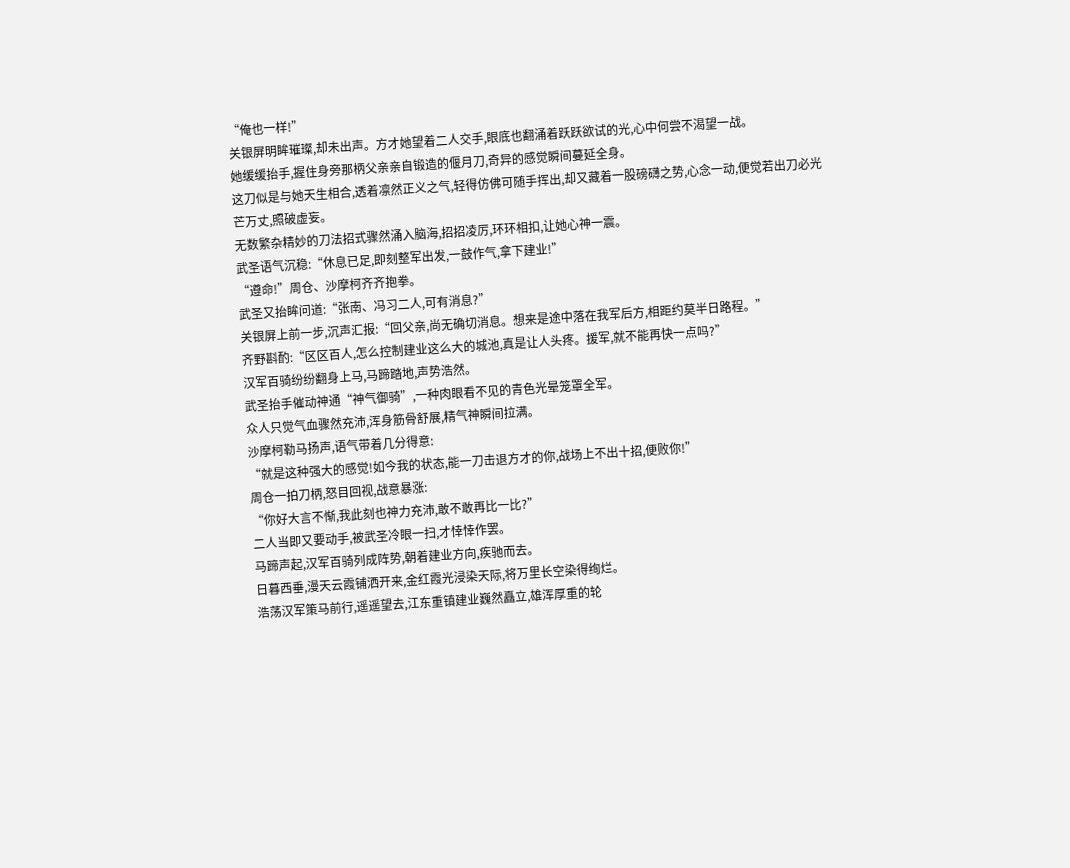“俺也一样!”
关银屏明眸璀璨,却未出声。方才她望着二人交手,眼底也翻涌着跃跃欲试的光,心中何尝不渴望一战。
她缓缓抬手,握住身旁那柄父亲亲自锻造的偃月刀,奇异的感觉瞬间蔓延全身。
这刀似是与她天生相合,透着凛然正义之气,轻得仿佛可随手挥出,却又藏着一股磅礴之势,心念一动,便觉若出刀必光芒万丈,照破虚妄。
无数繁杂精妙的刀法招式骤然涌入脑海,招招凌厉,环环相扣,让她心神一震。
武圣语气沉稳:“休息已足,即刻整军出发,一鼓作气,拿下建业!”
“遵命!”周仓、沙摩柯齐齐抱拳。
武圣又抬眸问道:“张南、冯习二人,可有消息?”
关银屏上前一步,沉声汇报:“回父亲,尚无确切消息。想来是途中落在我军后方,相距约莫半日路程。”
齐野斟酌:“区区百人,怎么控制建业这么大的城池,真是让人头疼。援军,就不能再快一点吗?”
汉军百骑纷纷翻身上马,马蹄踏地,声势浩然。
武圣抬手催动神通“神气御骑”,一种肉眼看不见的青色光晕笼罩全军。
众人只觉气血骤然充沛,浑身筋骨舒展,精气神瞬间拉满。
沙摩柯勒马扬声,语气带着几分得意:
“就是这种强大的感觉!如今我的状态,能一刀击退方才的你,战场上不出十招,便败你!”
周仓一拍刀柄,怒目回视,战意暴涨:
“你好大言不惭,我此刻也神力充沛,敢不敢再比一比?”
二人当即又要动手,被武圣冷眼一扫,才悻悻作罢。
马蹄声起,汉军百骑列成阵势,朝着建业方向,疾驰而去。
日暮西垂,漫天云霞铺洒开来,金红霞光浸染天际,将万里长空染得绚烂。
浩荡汉军策马前行,遥遥望去,江东重镇建业巍然矗立,雄浑厚重的轮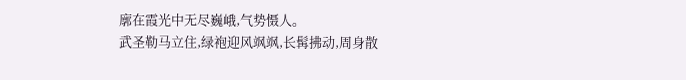廓在霞光中无尽巍峨,气势慑人。
武圣勒马立住,绿袍迎风飒飒,长髯拂动,周身散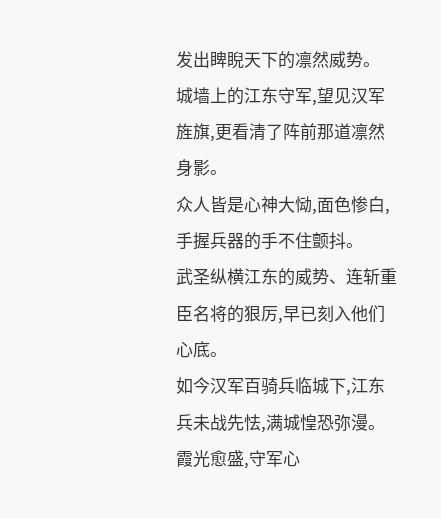发出睥睨天下的凛然威势。
城墙上的江东守军,望见汉军旌旗,更看清了阵前那道凛然身影。
众人皆是心神大恸,面色惨白,手握兵器的手不住颤抖。
武圣纵横江东的威势、连斩重臣名将的狠厉,早已刻入他们心底。
如今汉军百骑兵临城下,江东兵未战先怯,满城惶恐弥漫。
霞光愈盛,守军心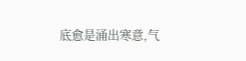底愈是涌出寒意,气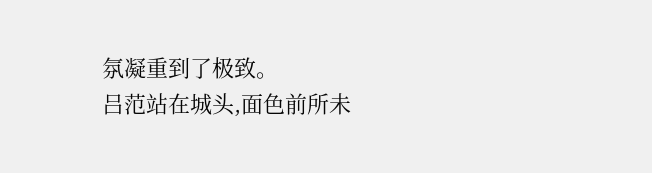氛凝重到了极致。
吕范站在城头,面色前所未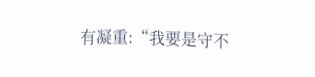有凝重:“我要是守不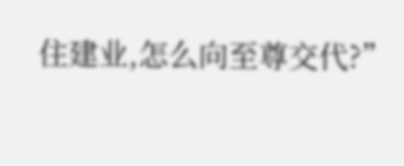住建业,怎么向至尊交代?”